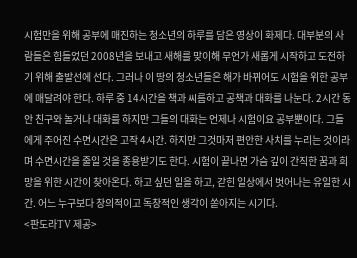시험만을 위해 공부에 매진하는 청소년의 하루를 담은 영상이 화제다. 대부분의 사람들은 힘들었던 2008년을 보내고 새해를 맞이해 무언가 새롭게 시작하고 도전하기 위해 출발선에 선다. 그러나 이 땅의 청소년들은 해가 바뀌어도 시험을 위한 공부에 매달려야 한다. 하루 중 14시간을 책과 씨름하고 공책과 대화를 나눈다. 2시간 동안 친구와 놀거나 대화를 하지만 그들의 대화는 언제나 시험이요 공부뿐이다. 그들에게 주어진 수면시간은 고작 4시간. 하지만 그것마저 편안한 사치를 누리는 것이라며 수면시간을 줄일 것을 종용받기도 한다. 시험이 끝나면 가슴 깊이 간직한 꿈과 희망을 위한 시간이 찾아온다. 하고 싶던 일을 하고, 갇힌 일상에서 벗어나는 유일한 시간. 어느 누구보다 창의적이고 독창적인 생각이 쏟아지는 시기다.
<판도라TV 제공>